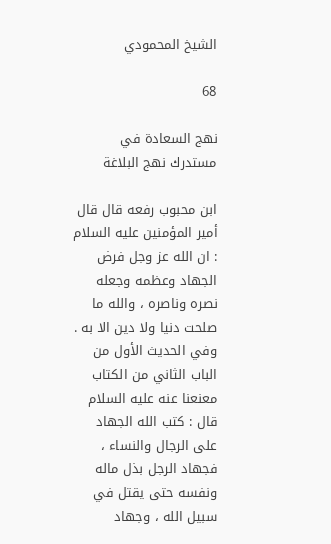الشيخ المحمودي

68

نهج السعادة في مستدرك نهج البلاغة

ابن محبوب رفعه قال قال أمير المؤمنين عليه السلام : ان الله عز وجل فرض الجهاد وعظمه وجعله نصره وناصره ، والله ما صلحت دنيا ولا دين الا به . وفي الحديث الأول من الباب الثاني من الكتاب معنعنا عنه عليه السلام قال : كتب الله الجهاد على الرجال والنساء ، فجهاد الرجل بذل ماله ونفسه حتى يقتل في سبيل الله ، وجهاد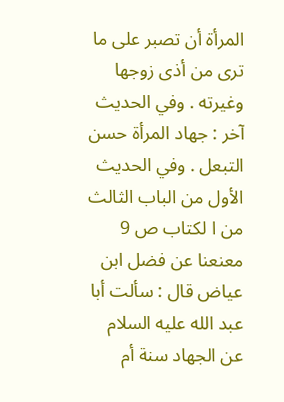المرأة أن تصبر على ما ترى من أذى زوجها وغيرته . وفي الحديث آخر : جهاد المرأة حسن التبعل . وفي الحديث الأول من الباب الثالث من ا لكتاب ص 9 معنعنا عن فضل ابن عياض قال : سألت أبا عبد الله عليه السلام عن الجهاد سنة أم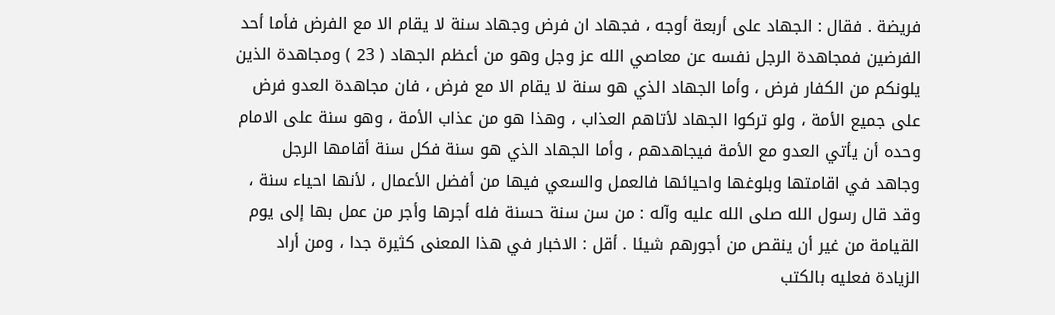فريضة . فقال : الجهاد على أربعة أوجه ، فجهاد ان فرض وجهاد سنة لا يقام الا مع الفرض فأما أحد الفرضين فمجاهدة الرجل نفسه عن معاصي الله عز وجل وهو من أعظم الجهاد ( 23 ) ومجاهدة الذين يلونكم من الكفار فرض ، وأما الجهاد الذي هو سنة لا يقام الا مع فرض ، فان مجاهدة العدو فرض على جميع الأمة ، ولو تركوا الجهاد لأتاهم العذاب ، وهذا هو من عذاب الأمة ، وهو سنة على الامام وحده أن يأتي العدو مع الأمة فيجاهدهم ، وأما الجهاد الذي هو سنة فكل سنة أقامها الرجل وجاهد في اقامتها وبلوغها واحيائها فالعمل والسعي فيها من أفضل الأعمال ، لأنها احياء سنة ، وقد قال رسول الله صلى الله عليه وآله : من سن سنة حسنة فله أجرها وأجر من عمل بها إلى يوم القيامة من غير أن ينقص من أجورهم شيئا . أقل : الاخبار في هذا المعنى كثيرة جدا ، ومن أراد الزيادة فعليه بالكتب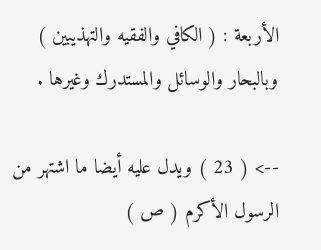الأربعة : ( الكافي والفقيه والتهذيبين ) وبالبحار والوسائل والمستدرك وغيرها .

--> ( 23 ) ويدل عليه أيضا ما اشتهر من الرسول الأكرم ( ص )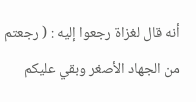أنه قال لغزاة رجعوا إليه : ( رجعتم من الجهاد الأصغر وبقي عليكم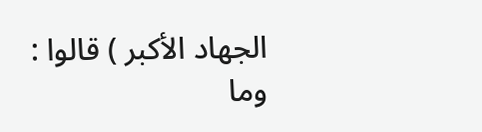الجهاد الأكبر ) قالوا : وما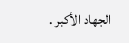الجهاد الأكبر .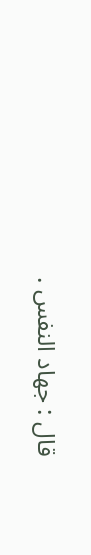قال : جهاد النفس .